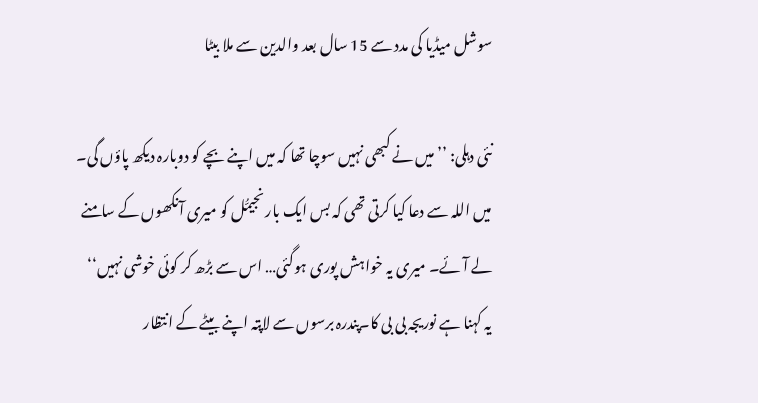سوشل میڈیا کی مدد سے 15 سال بعد والدین سے ملا بیٹا

نئی دہلی: ’’میں نے کبھی نہیں سوچا تھا کہ میں اپنے بچے کو دوبارہ دیکھ پاؤں گی۔ میں اللہ سے دعا کیا کرتی تھی کہ بس ایک بار نجیمُّل کو میری آنکھوں کے سامنے لے آئے۔ میری یہ خواہش پوری ہوگئی… اس سے بڑھ کر کوئی خوشی نہیں‘‘
یہ کہنا ہے نوریجہ بی بی کا۔پندرہ برسوں سے لاپتہ اپنے بیٹے کے انتظار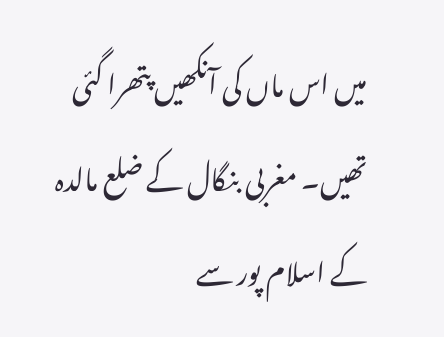میں اس ماں کی آنکھیں پتھرا گئی تھیں۔ مغربی بنگال کے ضلع مالدہ کے اسلام پور سے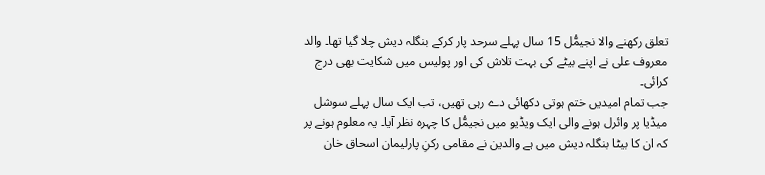تعلق رکھنے والا نجیمُّل 15 سال پہلے سرحد پار کرکے بنگلہ دیش چلا گیا تھا۔ والد معروف علی نے اپنے بیٹے کی بہت تلاش کی اور پولیس میں شکایت بھی درج کرائی۔
جب تمام امیدیں ختم ہوتی دکھائی دے رہی تھیں، تب ایک سال پہلے سوشل میڈیا پر وائرل ہونے والی ایک ویڈیو میں نجیمُّل کا چہرہ نظر آیا۔ یہ معلوم ہونے پر کہ ان کا بیٹا بنگلہ دیش میں ہے والدین نے مقامی رکنِ پارلیمان اسحاق خان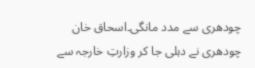چودھری سے مدد مانگی۔اسحاق خان چودھری نے دہلی جا کر وزارتِ خارجہ سے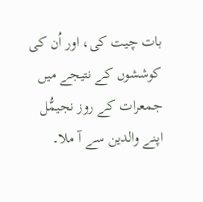بات چیت کی، اور اُن کی کوششوں کے نتیجے میں جمعرات کے روز نجیمُّل اپنے والدین سے آ ملا۔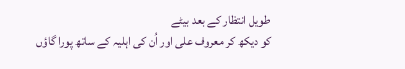طویل انتظار کے بعد بیٹے
کو دیکھ کر معروف علی اور اُن کی اہلیہ کے ساتھ پورا گاؤں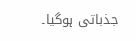جذباتی ہوگیا۔